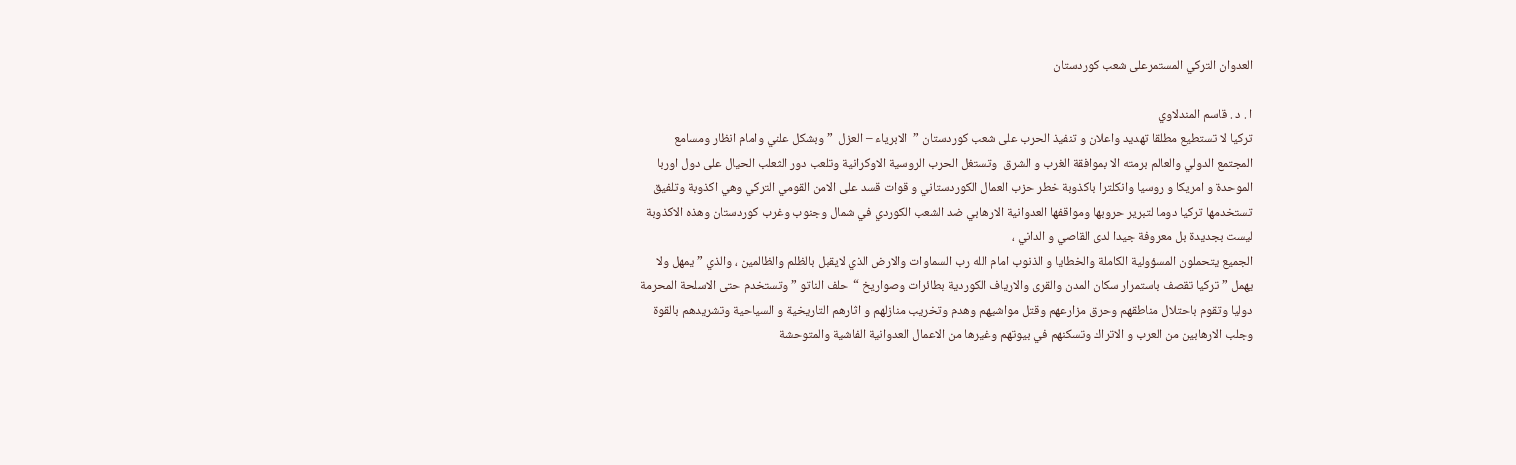العدوان التركي المستمرعلى شعب كوردستان

ا . د . قاسم المندلاوي
تركيا لا تستطيع مطلقا تهديد واعلان و تنفيذ الحرب على شعب كوردستان ”  الابرياء – العزل  ” وبشكل علني وامام انظار ومسامع المجتمع الدولي والعالم برمته الا بموافقة الغرب و الشرق  وتستغل الحرب الروسية الاوكرانية وتلعب دور الثعلب الحيال على دول اوربا الموحدة و امريكا و روسيا وانكلترا باكذوبة خطر حزب العمال الكوردستاني و قوات قسد على الامن القومي التركي وهي اكذوبة وتلفيق تستخدمها تركيا دوما لتبرير حروبها ومواقفها العدوانية الارهابي ضد الشعب الكوردي في شمال وجنوب وغرب كوردستان وهذه الاكذوبة ليست بجديدة بل معروفة جيدا لدى القاصي و الداني ،
الجميع يتحملون المسؤولية الكاملة والخطايا و الذنوب امام الله رب السماوات والارض الذي لايقبل بالظلم والظالمين ، والذي ” يمهل ولا يهمل ” تركيا تقصف باستمرار سكان المدن والقرى والارياف الكوردية بطائرات وصواريخ “حلف الناتو ” وتستخدم حتى الاسلحة المحرمة دوليا وتقوم باحتلال مناطقهم وحرق مزارعهم وقتل مواشيهم وهدم وتخريب منازلهم و اثارهم التاريخية و السياحية وتشريدهم بالقوة وجلب الارهابين من العرب و الاتراك وتسكنهم في بيوتهم وغيرها من الاعمال العدوانية الفاشية والمتوحشة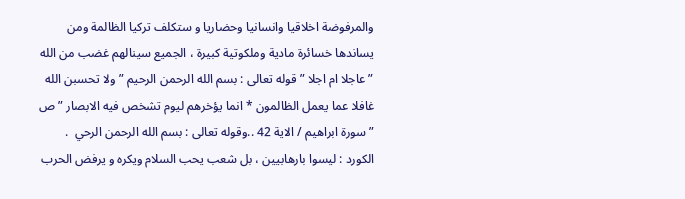والمرفوضة اخلاقيا وانسانيا وحضاريا و ستكلف تركيا الظالمة ومن يساندها خسائرة مادية وملكوتية كبيرة ، الجميع سينالهم غضب من الله ” عاجلا ام اجلا ” قوله تعالى : بسم الله الرحمن الرحيم ” ولا تحسبن الله غافلا عما يعمل الظالمون * انما يؤخرهم ليوم تشخص فيه الابصار ” ص ” سورة ابراهيم / الاية 42 ..وقوله تعالى : بسم الله الرحمن الرحي  .
الكورد : ليسوا بارهابيين ، بل شعب يحب السلام ويكره و يرفض الحرب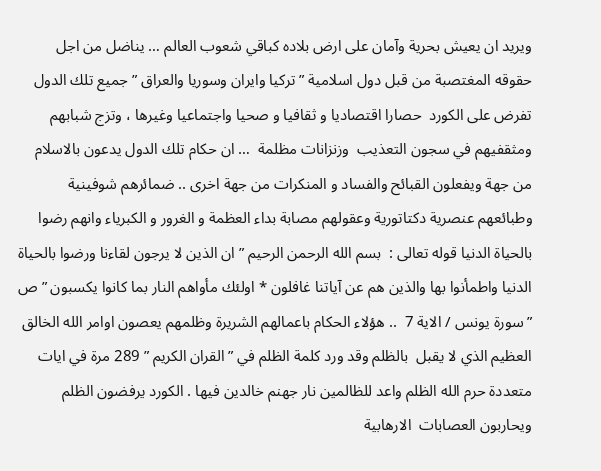ويريد ان يعيش بحرية وآمان على ارض بلاده كباقي شعوب العالم … يناضل من اجل حقوقه المغتصبة من قبل دول اسلامية ” تركيا وايران وسوريا والعراق ” جميع تلك الدول تفرض على الكورد  حصارا اقتصاديا و ثقافيا و صحيا واجتماعيا وغيرها ، وتزج شبابهم ومثقفيهم في سجون التعذيب  وزنزانات مظلمة  … ان حكام تلك الدول يدعون بالاسلام من جهة ويفعلون القبائح والفساد و المنكرات من جهة اخرى .. ضمائرهم شوفينية وطبائعهم عنصرية دكتاتورية وعقولهم مصابة بداء العظمة و الغرور و الكبرياء وانهم رضوا بالحياة الدنيا قوله تعالى :  بسم الله الرحمن الرحيم ” ان الذين لا يرجون لقاءنا ورضوا بالحياة الدنيا واطمأنوا بها والذين هم عن آياتنا غافلون * اولئك مأواهم النار بما كانوا يكسبون ” ص ” سورة يونس / الاية 7  .. هؤلاء الحكام باعمالهم الشريرة وظلمهم يعصون اوامر الله الخالق العظيم الذي لا يقبل  بالظلم وقد ورد كلمة الظلم في ” القران الكريم ” 289 مرة في ايات متعددة حرم الله الظلم واعد للظالمين نار جهنم خالدين فيها . الكورد يرفضون الظلم ويحاربون العصابات  الارهابية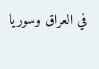في العراق وسوريا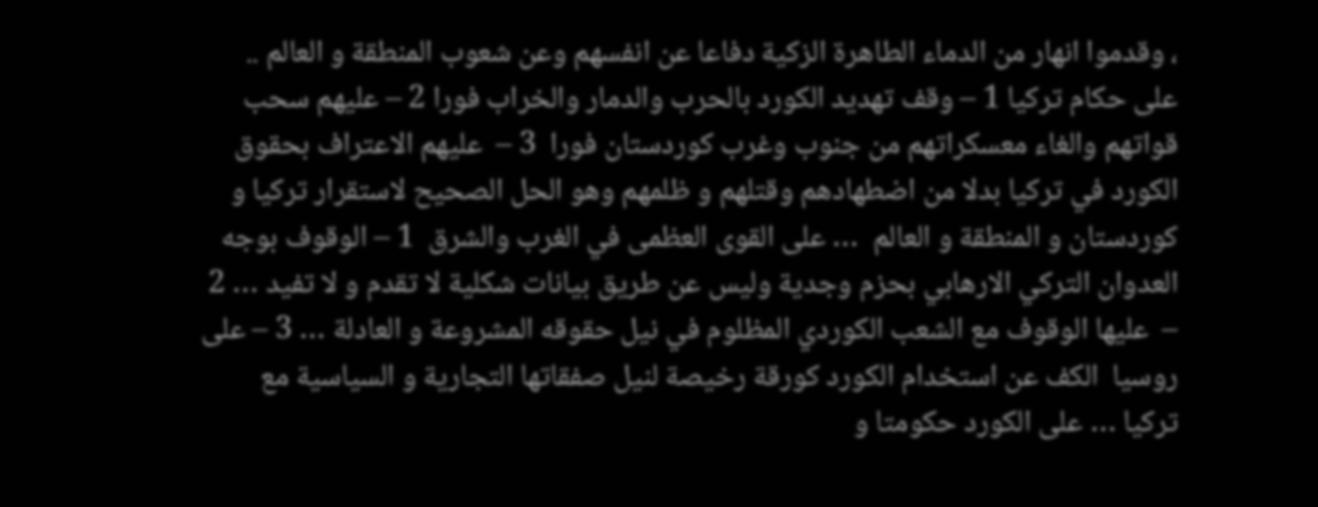، وقدموا انهار من الدماء الطاهرة الزكية دفاعا عن انفسهم وعن شعوب المنطقة و العالم .. على حكام تركيا 1 – وقف تهديد الكورد بالحرب والدمار والخراب فورا 2 – عليهم سحب قواتهم والغاء معسكراتهم من جنوب وغرب كوردستان فورا  3 –  عليهم الاعتراف بحقوق الكورد في تركيا بدلا من اضطهادهم وقتلهم و ظلمهم وهو الحل الصحيح لاستقرار تركيا و كوردستان و المنطقة و العالم  … على القوى العظمى في الغرب والشرق  1 – الوقوف بوجه العدوان التركي الارهابي بحزم وجدية وليس عن طريق بيانات شكلية لا تقدم و لا تفيد … 2 –  عليها الوقوف مع الشعب الكوردي المظلوم في نيل حقوقه المشروعة و العادلة … 3 – على روسيا  الكف عن استخدام الكورد كورقة رخيصة لنيل صفقاتها التجارية و السياسية مع تركيا … على الكورد حكومتا و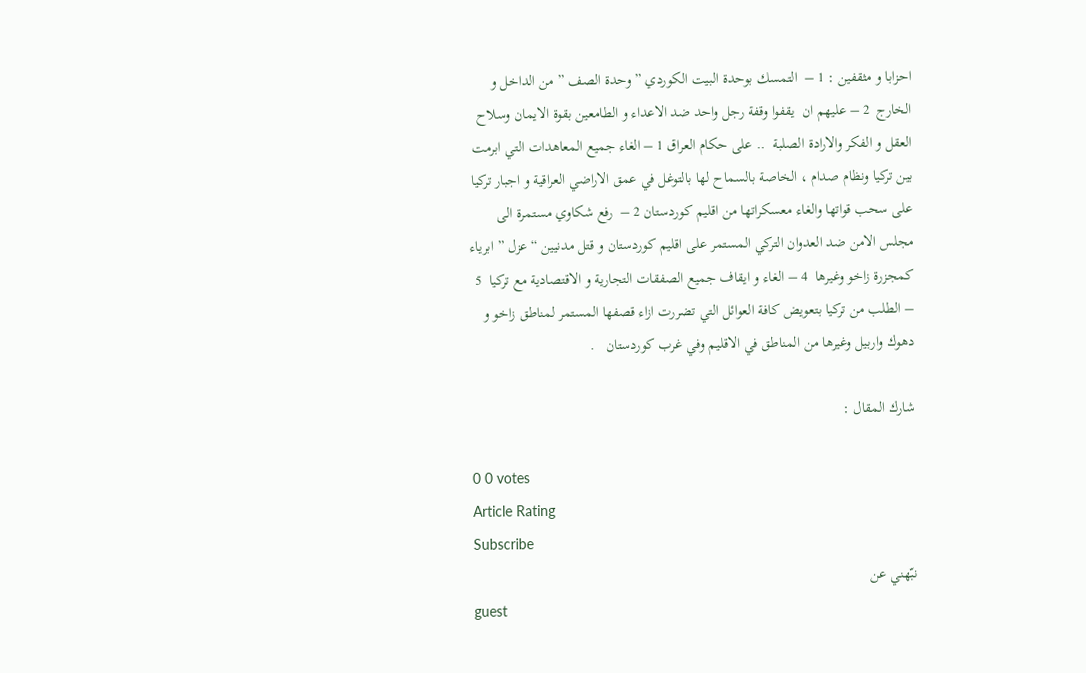احزابا و مثقفين : 1 –  التمسك بوحدة البيت الكوردي ” وحدة الصف ” من الداخل و الخارج  2 – عليهم ان  يقفوا وقفة رجل واحد ضد الاعداء و الطامعين بقوة الايمان وسلاح العقل و الفكر والارادة الصلبة  .. على حكام العراق 1 – الغاء جميع المعاهدات التي ابرمت بين تركيا ونظام صدام ، الخاصة بالسماح لها بالتوغل في عمق الاراضي العراقية و اجبار تركيا على سحب قواتها والغاء معسكراتها من اقليم كوردستان 2 –  رفع شكاوي مستمرة الى مجلس الامن ضد العدوان التركي المستمر على اقليم كوردستان و قتل مدنيين “عزل ” ابرياء   كمجزرة زاخو وغيرها  4 – الغاء و ايقاف جميع الصفقات التجارية و الاقتصادية مع تركيا  5 – الطلب من تركيا بتعويض كافة العوائل التي تضررت ازاء قصفها المستمر لمناطق زاخو و دهوك واربيل وغيرها من المناطق في الاقليم وفي غرب كوردستان   .

شارك المقال :

0 0 votes
Article Rating
Subscribe
نبّهني عن
guest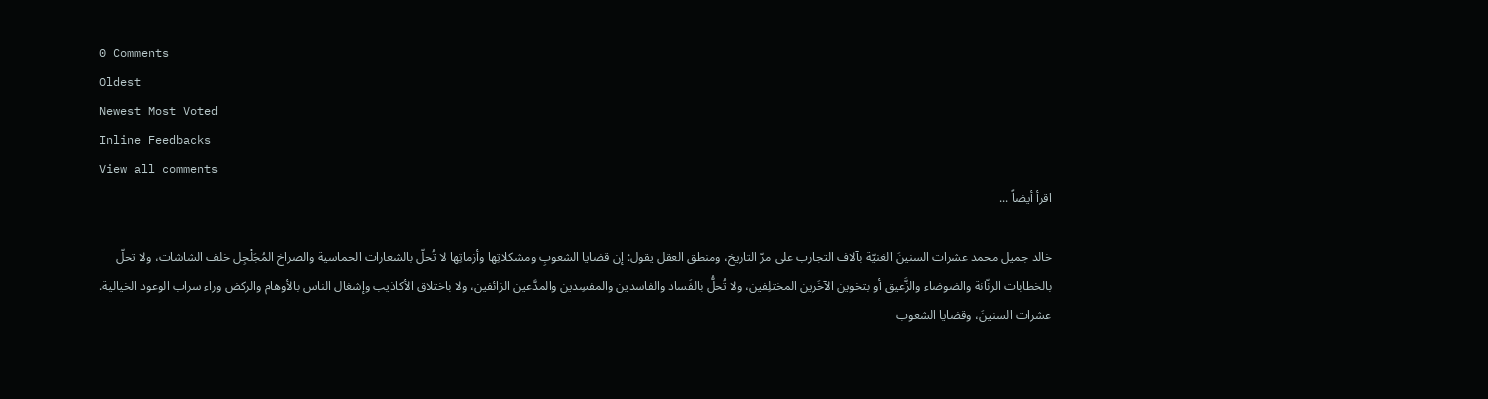0 Comments
Oldest
Newest Most Voted
Inline Feedbacks
View all comments
اقرأ أيضاً ...

خالد جميل محمد عشرات السنينَ الغنيّة بآلاف التجارب على مرّ التاريخ، ومنطق العقل يقول: إن قضايا الشعوبِ ومشكلاتِها وأزماتِها لا تُحلّ بالشعارات الحماسية والصراخ المُجَلْجِل خلف الشاشات، ولا تحلّ بالخطابات الرنّانة والضوضاء والزَّعيق أو بتخوين الآخَرين المختلِفين، ولا تُحلُّ بالفَساد والفاسدين والمفسِدين والمدَّعين الزائفين، ولا باختلاق الأكاذيب وإشغال الناس بالأوهام والركض وراء سراب الوعود الخيالية. عشرات السنينَ، وقضايا الشعوب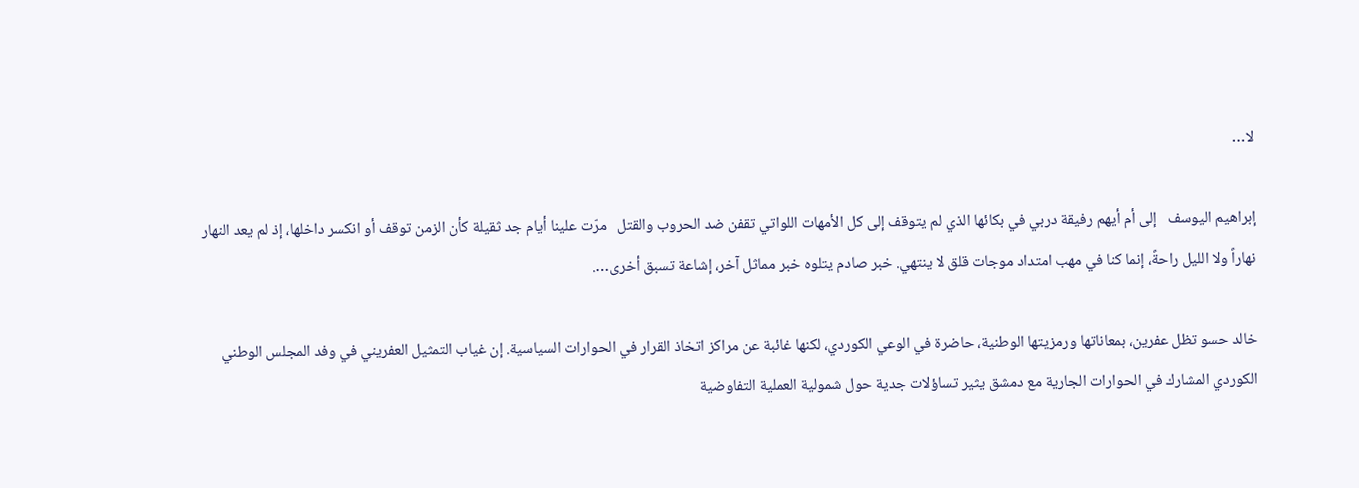لا…

إبراهيم اليوسف   إلى أم أيهم رفيقة دربي في بكائها الذي لم يتوقف إلى كل الأمهات اللواتي تقفن ضد الحروب والقتل   مرّت علينا أيام جد ثقيلة كأن الزمن توقف أو انكسر داخلها، إذ لم يعد النهار نهاراً ولا الليل راحةً، إنما كنا في مهب امتداد موجات قلق لا ينتهي. خبر صادم يتلوه خبر مماثل آخر، إشاعة تسبق أخرى….

خالد حسو تظل عفرين، بمعاناتها ورمزيتها الوطنية، حاضرة في الوعي الكوردي، لكنها غائبة عن مراكز اتخاذ القرار في الحوارات السياسية. إن غياب التمثيل العفريني في وفد المجلس الوطني الكوردي المشارك في الحوارات الجارية مع دمشق يثير تساؤلات جدية حول شمولية العملية التفاوضية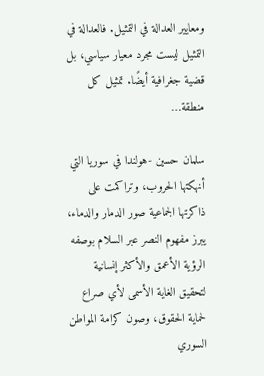ومعايير العدالة في التمثيل. فالعدالة في التمثيل ليست مجرد معيار سياسي، بل قضية جغرافية أيضًا. تمثيل كل منطقة…

سلمان حسين -هولندا في سوريا التي أنهكتها الحروب، وتراكمت على ذاكرتها الجماعية صور الدمار والدماء، يبرز مفهوم النصر عبر السلام بوصفه الرؤية الأعمق والأكثر إنسانية لتحقيق الغاية الأسمى لأي صراع لحماية الحقوق، وصون كرامة المواطن السوري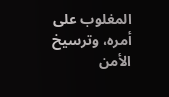المغلوب على أمره، وترسيخ الأمن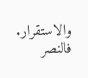والاستقرار. فالنصر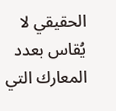الحقيقي لا يُقاس بعدد المعارك التي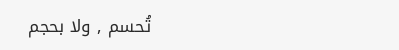تُحسم , ولا بحجم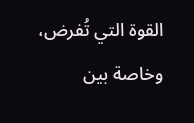القوة التي تُفرض، وخاصة بين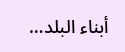أبناء البلد…